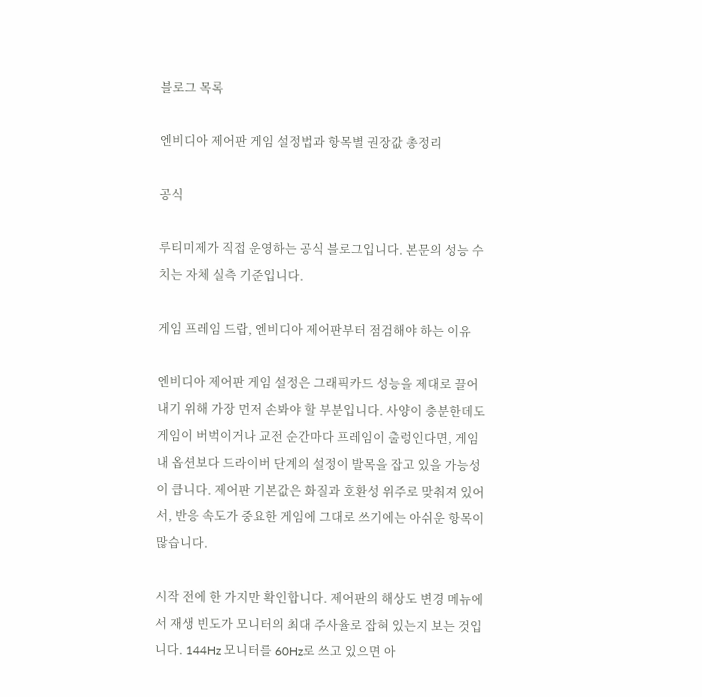블로그 목록

엔비디아 제어판 게임 설정법과 항목별 권장값 총정리

공식

루티미제가 직접 운영하는 공식 블로그입니다. 본문의 성능 수치는 자체 실측 기준입니다.

게임 프레임 드랍, 엔비디아 제어판부터 점검해야 하는 이유

엔비디아 제어판 게임 설정은 그래픽카드 성능을 제대로 끌어내기 위해 가장 먼저 손봐야 할 부분입니다. 사양이 충분한데도 게임이 버벅이거나 교전 순간마다 프레임이 출렁인다면, 게임 내 옵션보다 드라이버 단계의 설정이 발목을 잡고 있을 가능성이 큽니다. 제어판 기본값은 화질과 호환성 위주로 맞춰져 있어서, 반응 속도가 중요한 게임에 그대로 쓰기에는 아쉬운 항목이 많습니다.

시작 전에 한 가지만 확인합니다. 제어판의 해상도 변경 메뉴에서 재생 빈도가 모니터의 최대 주사율로 잡혀 있는지 보는 것입니다. 144Hz 모니터를 60Hz로 쓰고 있으면 아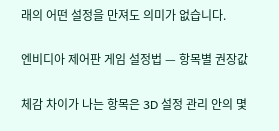래의 어떤 설정을 만져도 의미가 없습니다.

엔비디아 제어판 게임 설정법 — 항목별 권장값

체감 차이가 나는 항목은 3D 설정 관리 안의 몇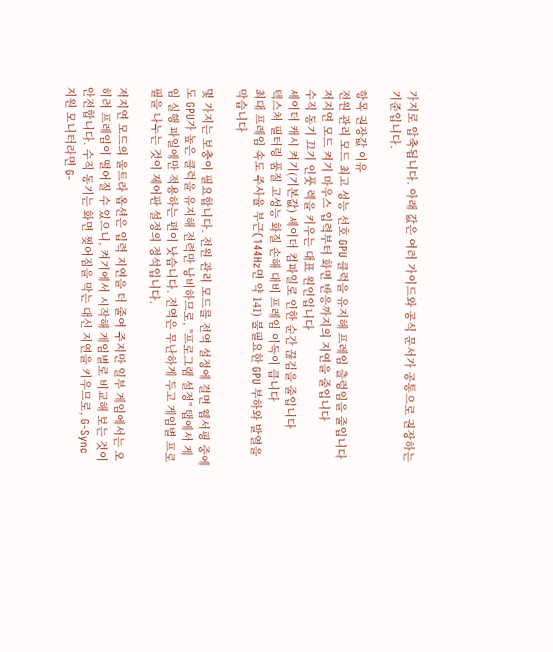가지로 압축됩니다. 아래 값은 여러 가이드와 공식 문서가 공통으로 권장하는 기준입니다.

항목 권장값 이유
전원 관리 모드 최고 성능 선호 GPU 클럭을 유지해 프레임 출렁임을 줄입니다
저지연 모드 켜기 마우스 입력부터 화면 반응까지의 지연을 줄입니다
수직 동기 끄기 인풋 렉을 키우는 대표 원인입니다
셰이더 캐시 켜기(기본값) 셰이더 컴파일로 인한 순간 끊김을 줄입니다
텍스처 필터링 품질 고성능 화질 손해 대비 프레임 이득이 큽니다
최대 프레임 속도 주사율 부근(144Hz면 약 141) 불필요한 GPU 부하와 발열을 막습니다

몇 가지는 보충이 필요합니다. 전원 관리 모드를 전역 설정에 걸면 웹서핑 중에도 GPU가 높은 클럭을 유지해 전력만 낭비하므로, "프로그램 설정" 탭에서 게임 실행 파일에만 적용하는 편이 낫습니다. 전역은 무난하게 두고 게임별 프로필을 나누는 것이 제어판 설정의 정석입니다.

저지연 모드의 울트라 옵션은 입력 지연을 더 줄여 주지만 일부 게임에서는 오히려 프레임이 떨어질 수 있으니, 켜기에서 시작해 게임별로 비교해 보는 것이 안전합니다. 수직 동기는 화면 찢어짐을 막는 대신 지연을 키우므로, G-Sync 지원 모니터라면 G-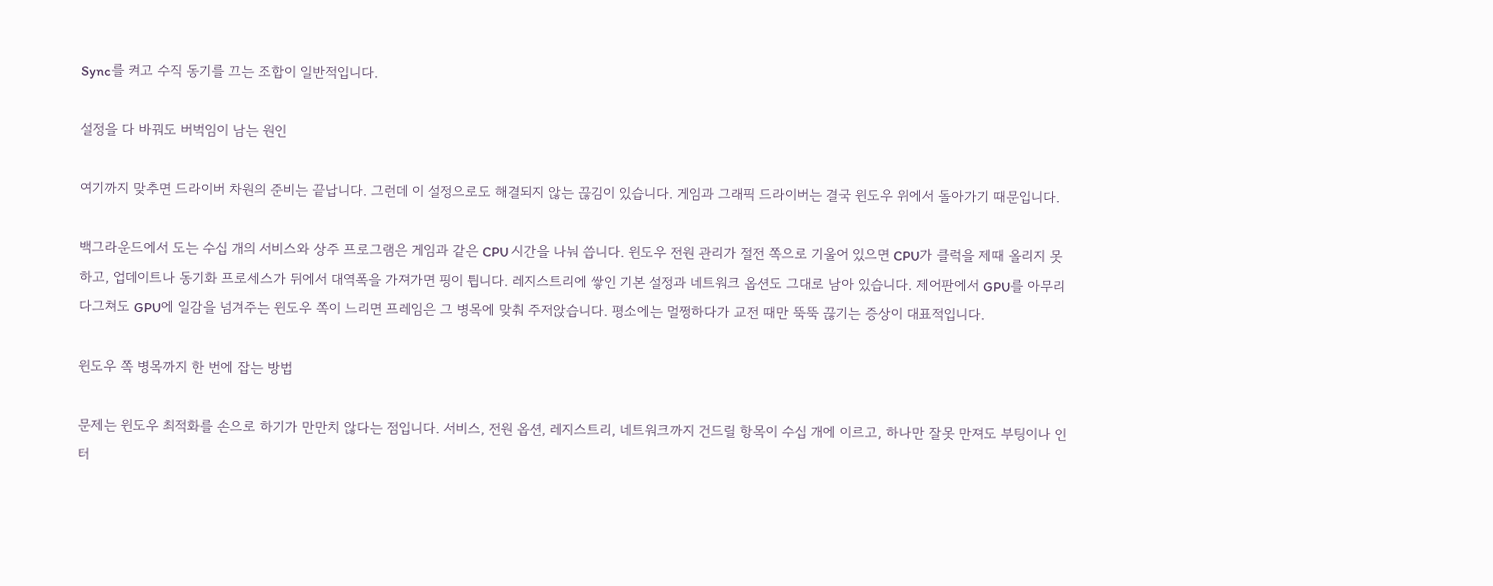Sync를 켜고 수직 동기를 끄는 조합이 일반적입니다.

설정을 다 바꿔도 버벅임이 남는 원인

여기까지 맞추면 드라이버 차원의 준비는 끝납니다. 그런데 이 설정으로도 해결되지 않는 끊김이 있습니다. 게임과 그래픽 드라이버는 결국 윈도우 위에서 돌아가기 때문입니다.

백그라운드에서 도는 수십 개의 서비스와 상주 프로그램은 게임과 같은 CPU 시간을 나눠 씁니다. 윈도우 전원 관리가 절전 쪽으로 기울어 있으면 CPU가 클럭을 제때 올리지 못하고, 업데이트나 동기화 프로세스가 뒤에서 대역폭을 가져가면 핑이 튑니다. 레지스트리에 쌓인 기본 설정과 네트워크 옵션도 그대로 남아 있습니다. 제어판에서 GPU를 아무리 다그쳐도 GPU에 일감을 넘겨주는 윈도우 쪽이 느리면 프레임은 그 병목에 맞춰 주저앉습니다. 평소에는 멀쩡하다가 교전 때만 뚝뚝 끊기는 증상이 대표적입니다.

윈도우 쪽 병목까지 한 번에 잡는 방법

문제는 윈도우 최적화를 손으로 하기가 만만치 않다는 점입니다. 서비스, 전원 옵션, 레지스트리, 네트워크까지 건드릴 항목이 수십 개에 이르고, 하나만 잘못 만져도 부팅이나 인터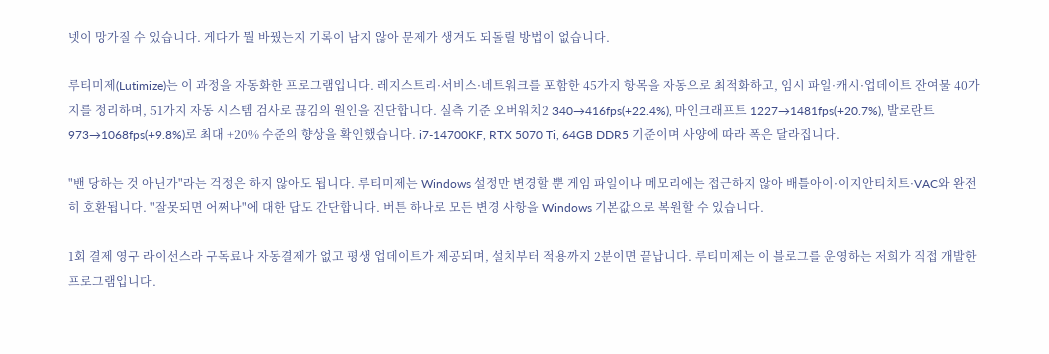넷이 망가질 수 있습니다. 게다가 뭘 바꿨는지 기록이 남지 않아 문제가 생겨도 되돌릴 방법이 없습니다.

루티미제(Lutimize)는 이 과정을 자동화한 프로그램입니다. 레지스트리·서비스·네트워크를 포함한 45가지 항목을 자동으로 최적화하고, 임시 파일·캐시·업데이트 잔여물 40가지를 정리하며, 51가지 자동 시스템 검사로 끊김의 원인을 진단합니다. 실측 기준 오버워치2 340→416fps(+22.4%), 마인크래프트 1227→1481fps(+20.7%), 발로란트 973→1068fps(+9.8%)로 최대 +20% 수준의 향상을 확인했습니다. i7-14700KF, RTX 5070 Ti, 64GB DDR5 기준이며 사양에 따라 폭은 달라집니다.

"밴 당하는 것 아닌가"라는 걱정은 하지 않아도 됩니다. 루티미제는 Windows 설정만 변경할 뿐 게임 파일이나 메모리에는 접근하지 않아 배틀아이·이지안티치트·VAC와 완전히 호환됩니다. "잘못되면 어쩌나"에 대한 답도 간단합니다. 버튼 하나로 모든 변경 사항을 Windows 기본값으로 복원할 수 있습니다.

1회 결제 영구 라이선스라 구독료나 자동결제가 없고 평생 업데이트가 제공되며, 설치부터 적용까지 2분이면 끝납니다. 루티미제는 이 블로그를 운영하는 저희가 직접 개발한 프로그램입니다.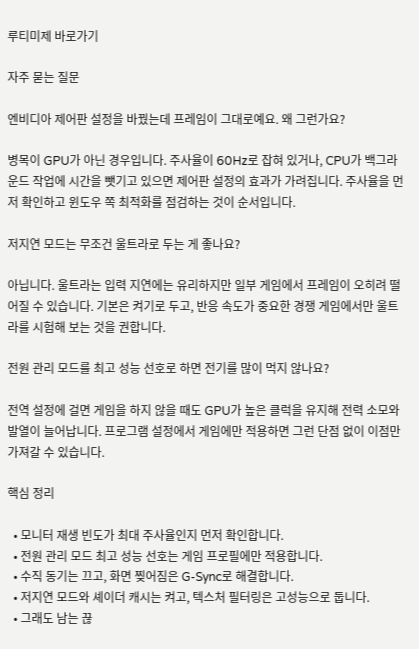루티미제 바로가기

자주 묻는 질문

엔비디아 제어판 설정을 바꿨는데 프레임이 그대로예요. 왜 그런가요?

병목이 GPU가 아닌 경우입니다. 주사율이 60Hz로 잡혀 있거나, CPU가 백그라운드 작업에 시간을 뺏기고 있으면 제어판 설정의 효과가 가려집니다. 주사율을 먼저 확인하고 윈도우 쪽 최적화를 점검하는 것이 순서입니다.

저지연 모드는 무조건 울트라로 두는 게 좋나요?

아닙니다. 울트라는 입력 지연에는 유리하지만 일부 게임에서 프레임이 오히려 떨어질 수 있습니다. 기본은 켜기로 두고, 반응 속도가 중요한 경쟁 게임에서만 울트라를 시험해 보는 것을 권합니다.

전원 관리 모드를 최고 성능 선호로 하면 전기를 많이 먹지 않나요?

전역 설정에 걸면 게임을 하지 않을 때도 GPU가 높은 클럭을 유지해 전력 소모와 발열이 늘어납니다. 프로그램 설정에서 게임에만 적용하면 그런 단점 없이 이점만 가져갈 수 있습니다.

핵심 정리

  • 모니터 재생 빈도가 최대 주사율인지 먼저 확인합니다.
  • 전원 관리 모드 최고 성능 선호는 게임 프로필에만 적용합니다.
  • 수직 동기는 끄고, 화면 찢어짐은 G-Sync로 해결합니다.
  • 저지연 모드와 셰이더 캐시는 켜고, 텍스처 필터링은 고성능으로 둡니다.
  • 그래도 남는 끊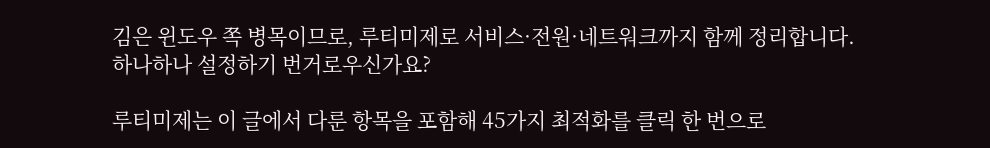김은 윈도우 쪽 병목이므로, 루티미제로 서비스·전원·네트워크까지 함께 정리합니다.
하나하나 설정하기 번거로우신가요?

루티미제는 이 글에서 다룬 항목을 포함해 45가지 최적화를 클릭 한 번으로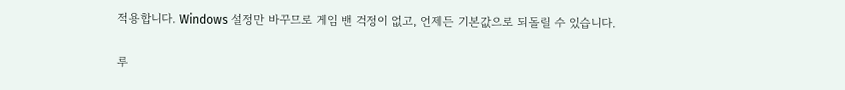적용합니다. Windows 설정만 바꾸므로 게임 밴 걱정이 없고, 언제든 기본값으로 되돌릴 수 있습니다.

루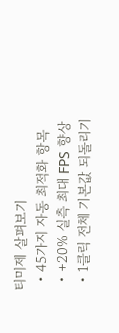티미제 살펴보기
  • 45가지 자동 최적화 항목
  • +20% 실측 최대 FPS 향상
  • 1클릭 전체 기본값 되돌리기